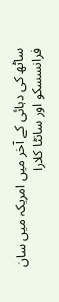ساٹھ کی دہائی کے آخر میں امریکہ میں سان فرانسسکو اور سانٹا کلارا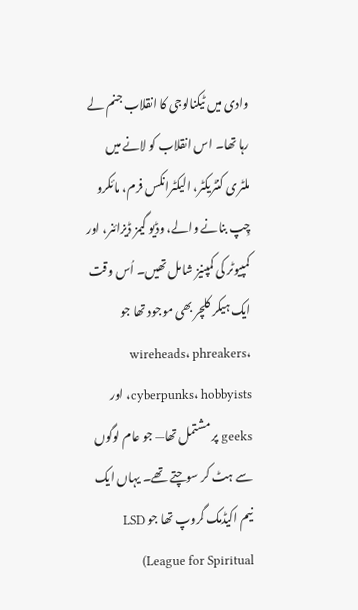وادی میں ٹیکنالوجی کا انقلاب جنم لے رہا تھا۔ اس انقلاب کو لانے میں ملٹری کنٹریکٹر، الیکٹرانکس فرم، مائکرو چِپ بنانے والے، وڈیو گیمز ڈیزائنر، اور کمپیوٹر کی کمپنیز شامل تھیں۔ اُس وقت ایک ہیکر کلچر بھی موجود تھا جو wireheads، phreakers، cyberpunks، hobbyists، اور geeks پر مشتمل تھا— جو عام لوگوں سے ہٹ کر سوچتے تھے۔ یہاں ایک نیم اکیڈمک گروپ تھا جو LSD (League for Spiritual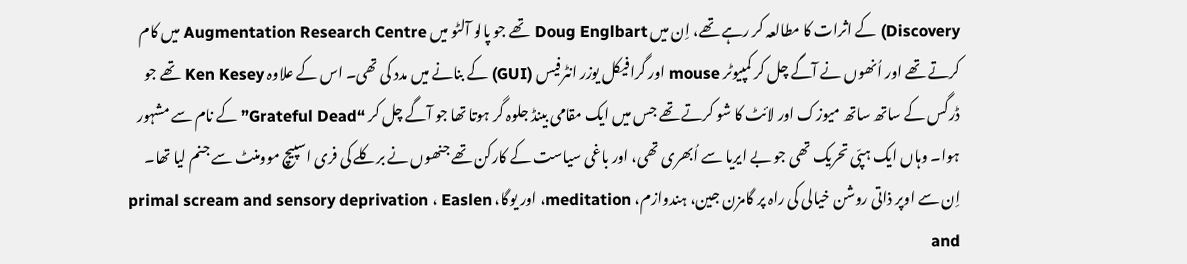Discovery) کے اثرات کا مطالعہ کر رہے تھے، اِن میں Doug Englbart تھے جو پالو آلٹو میں Augmentation Research Centre میں کام کرتے تھے اور اُنھوں نے آگے چل کر کمپیوٹر mouse اور گرافیکل یوزر انٹرفیس (GUI) کے بنانے میں مدد کی تھی۔ اس کے علاوہ Ken Kesey تھے جو ڈرگس کے ساتھ ساتھ میوزک اور لائٹ کا شو کرتے تھے جس میں ایک مقامی بینڈ جلوہ گر ہوتا تھا جو آگے چل کر “Grateful Dead” کے نام سے مشہور ہوا۔ وہاں ایک ہپّی تحریک تھی جو بے ایریا سے اُبھری تھی، اور باغی سیاست کے کارکن تھے جنھوں نے برکلے کی فری اسپیچ موومنٹ سے جنم لیا تھا۔ اِن سے اوپر ذاتی روشن خیالی کی راہ پر گامزن جین، ہندوازم، meditation، اور یوگا، primal scream and sensory deprivation ، Easlen and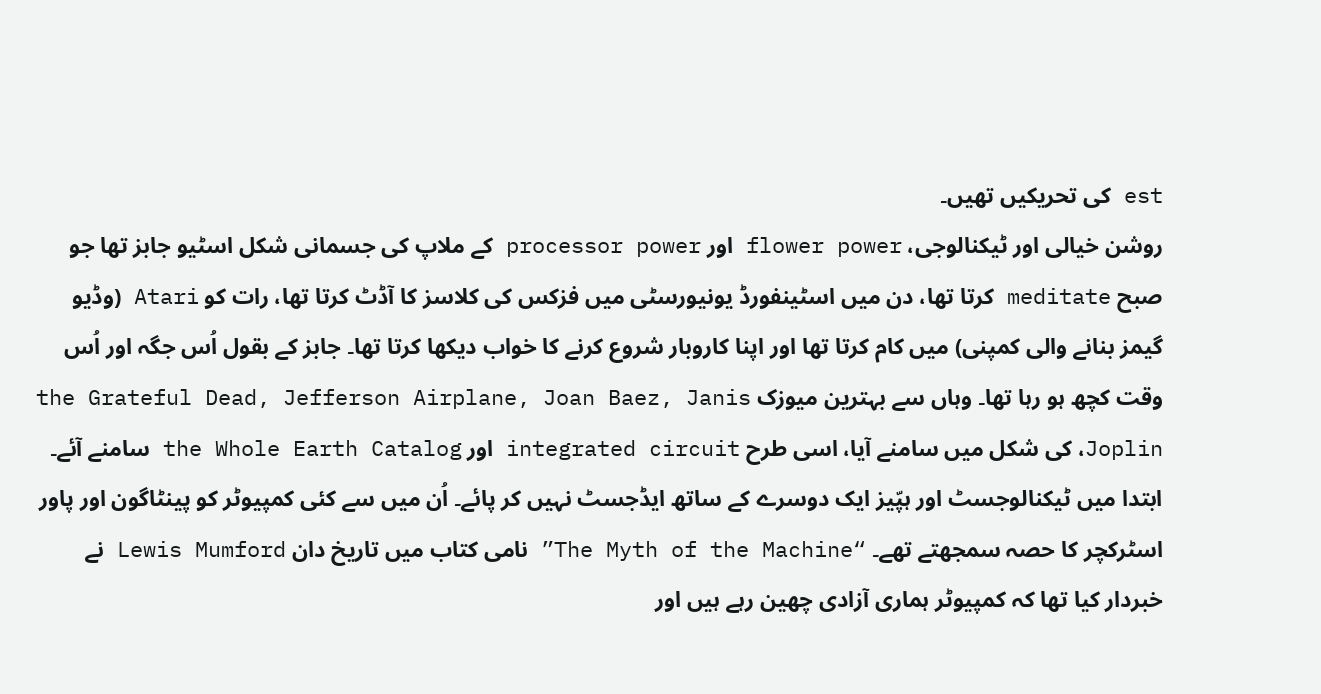est کی تحریکیں تھیں۔
روشن خیالی اور ٹیکنالوجی، flower power اور processor power کے ملاپ کی جسمانی شکل اسٹیو جابز تھا جو صبح meditate کرتا تھا، دن میں اسٹینفورڈ یونیورسٹی میں فزکس کی کلاسز کا آڈٹ کرتا تھا، رات کو Atari (وڈیو گیمز بنانے والی کمپنی) میں کام کرتا تھا اور اپنا کاروبار شروع کرنے کا خواب دیکھا کرتا تھا۔ جابز کے بقول اُس جگہ اور اُس وقت کچھ ہو رہا تھا۔ وہاں سے بہترین میوزک the Grateful Dead, Jefferson Airplane, Joan Baez, Janis Joplin، کی شکل میں سامنے آیا، اسی طرح integrated circuit اور the Whole Earth Catalog سامنے آئے۔
ابتدا میں ٹیکنالوجسٹ اور ہپّیز ایک دوسرے کے ساتھ ایڈجسٹ نہیں کر پائے۔ اُن میں سے کئی کمپیوٹر کو پینٹاگون اور پاور اسٹرکچر کا حصہ سمجھتے تھے۔ “The Myth of the Machine” نامی کتاب میں تاریخ دان Lewis Mumford نے خبردار کیا تھا کہ کمپیوٹر ہماری آزادی چھین رہے ہیں اور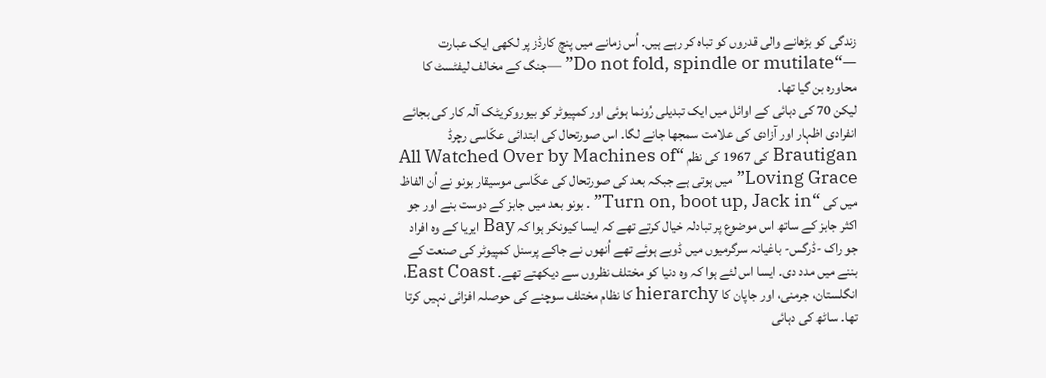زندگی کو بڑھانے والی قدروں کو تباہ کر رہے ہیں۔ اُس زمانے میں پنچ کارڈز پر لکھی ایک عبارت —“Do not fold, spindle or mutilate” —جنگ کے مخالف لیفٹسٹ کا محاورہ بن گیا تھا۔
لیکن 70 کی دہائی کے اوائل میں ایک تبدیلی رُونما ہوئی اور کمپیوٹر کو بیوروکریٹک آلہ کار کی بجائے انفرادی اظہار اور آزادی کی علامت سمجھا جانے لگا۔ اس صورتحال کی ابتدائی عکّاسی رچرڈ Brautigan کی 1967 کی نظم “All Watched Over by Machines of Loving Grace” میں ہوتی ہے جبکہ بعد کی صورتحال کی عکّاسی موسیقار بونو نے اُن الفاظ میں کی “Turn on, boot up, Jack in” ۔ بونو بعد میں جابز کے دوست بنے اور جو اکثر جابز کے ساتھ اس موضوع پر تبادلہ خیال کرتے تھے کہ ایسا کیونکر ہوا کہ Bay ایریا کے وہ افراد جو راک -ڈرگس- باغیانہ سرگرمیوں میں ڈوبے ہوئے تھے اُنھوں نے جاکے پرسنل کمپیوٹر کی صنعت کے بننے میں مدد دی۔ ایسا اس لئے ہوا کہ وہ دنیا کو مختلف نظروں سے دیکھتے تھے۔ East Coast، انگلستان، جرمنی، اور جاپان کا hierarchy کا نظام مختلف سوچنے کی حوصلہ افزائی نہیں کرتا تھا۔ ساٹھ کی دہائی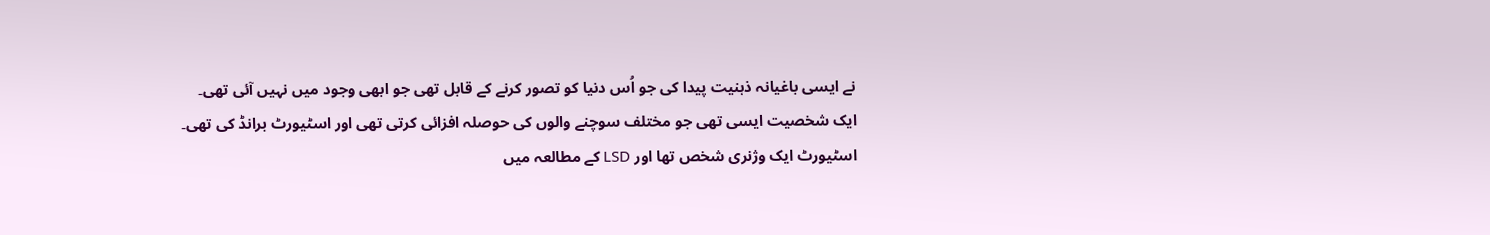نے ایسی باغیانہ ذہنیت پیدا کی جو اُس دنیا کو تصور کرنے کے قابل تھی جو ابھی وجود میں نہیں آئی تھی۔
ایک شخصیت ایسی تھی جو مختلف سوچنے والوں کی حوصلہ افزائی کرتی تھی اور اسٹیورٹ برانڈ کی تھی۔ اسٹیورٹ ایک وژنری شخص تھا اور LSD کے مطالعہ میں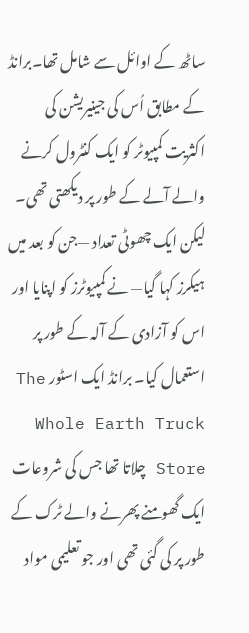ساٹھ کے اوائل سے شامل تھا۔برانڈ کے مطابق اُس کی جینیریشن کی اکثریت کمپیوٹر کو ایک کنٹرول کرنے والے آلے کے طور پر دیکھتی تھی۔ لیکن ایک چھوٹی تعداد —جن کو بعد میں ہیکرز کہا گیا— نے کمپیوٹرز کو اپنایا اور اس کو آزادی کے آلہ کے طور پر استعمال کیا۔ برانڈ ایک اسٹور The Whole Earth Truck Store چلاتا تھا جس کی شروعات ایک گھومنے پھرنے والے ٹرک کے طور پر کی گئی تھی اور جو تعلیمی مواد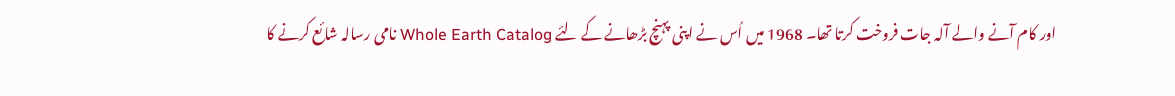اور کام آنے والے آلہ جات فروخت کرتا تھا۔ 1968 میں اُس نے اپنی پہنچ بڑھانے کے لئے Whole Earth Catalog نامی رسالہ شائع کرنے کا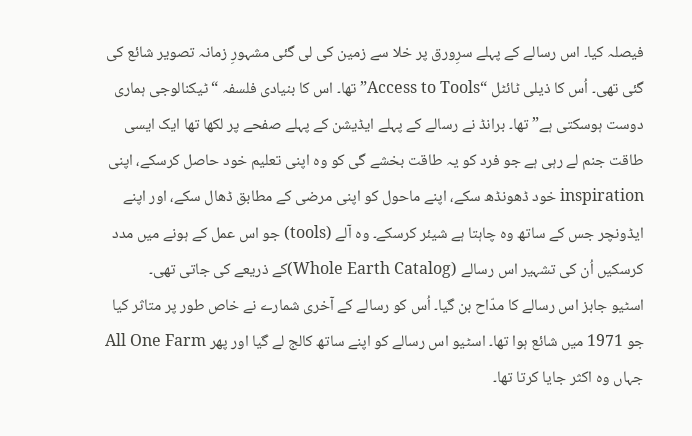فیصلہ کیا۔ اس رسالے کے پہلے سرِورق پر خلا سے زمین کی لی گئی مشہورِ زمانہ تصویر شائع کی گئی تھی۔ اُس کا ذیلی ٹائٹل “Access to Tools” تھا۔ اس کا بنیادی فلسفہ “ٹیکنالوجی ہماری دوست ہوسکتی ہے” تھا۔ برانڈ نے رسالے کے پہلے ایڈیشن کے پہلے صفحے پر لکھا تھا ایک ایسی طاقت جنم لے رہی ہے جو فرد کو یہ طاقت بخشے گی کو وہ اپنی تعلیم خود حاصل کرسکے، اپنی inspiration خود ڈھونڈھ سکے، اپنے ماحول کو اپنی مرضی کے مطابق ڈھال سکے، اور اپنے ایڈونچر جس کے ساتھ وہ چاہتا ہے شیئر کرسکے۔ وہ آلے (tools) جو اس عمل کے ہونے میں مدد کرسکیں اُن کی تشہیر اس رسالے (Whole Earth Catalog)کے ذریعے کی جاتی تھی۔
اسٹیو جابز اس رسالے کا مدّاح بن گیا۔ اُس کو رسالے کے آخری شمارے نے خاص طور پر متاثر کیا جو 1971 میں شائع ہوا تھا۔ اسٹیو اس رسالے کو اپنے ساتھ کالج لے گیا اور پھر All One Farm جہاں وہ اکثر جایا کرتا تھا۔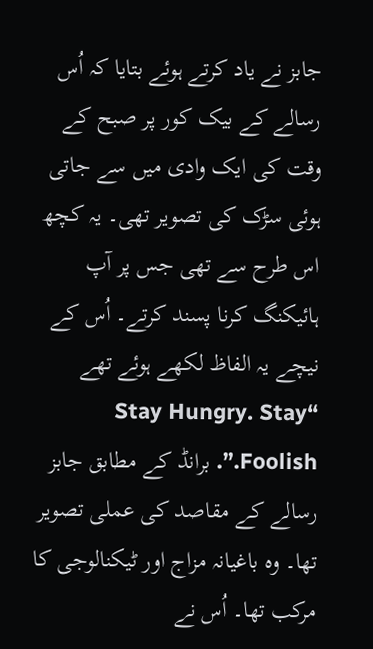جابز نے یاد کرتے ہوئے بتایا کہ اُس رسالے کے بیک کور پر صبح کے وقت کی ایک وادی میں سے جاتی ہوئی سڑک کی تصویر تھی۔ یہ کچھ اس طرح سے تھی جس پر آپ ہائیکنگ کرنا پسند کرتے۔ اُس کے نیچے یہ الفاظ لکھے ہوئے تھے “Stay Hungry. Stay Foolish.”. برانڈ کے مطابق جابز رسالے کے مقاصد کی عملی تصویر تھا۔ وہ باغیانہ مزاج اور ٹیکنالوجی کا مرکب تھا۔ اُس نے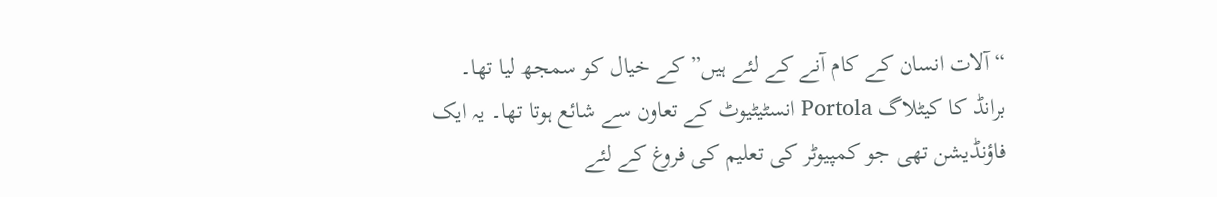“آلات انسان کے کام آنے کے لئے ہیں” کے خیال کو سمجھ لیا تھا۔
برانڈ کا کیٹلاگ Portola انسٹیٹیوٹ کے تعاون سے شائع ہوتا تھا۔ یہ ایک فاؤنڈیشن تھی جو کمپیوٹر کی تعلیم کی فروغ کے لئے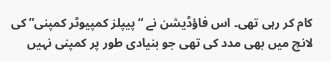کام کر رہی تھی۔ اس فاؤڈیشن نے “پیپلز کمپیوٹر کمپنی” کی لانچ میں بھی مدد کی تھی جو بنیادی طور پر کمپنی نہیں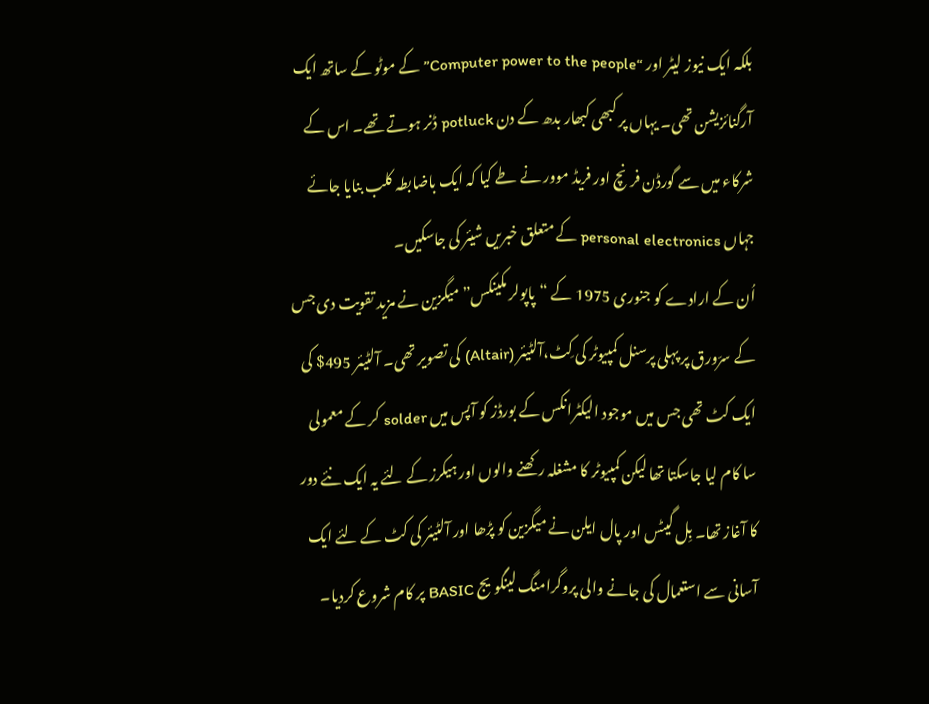بلکہ ایک نیوز لیٹر اور “Computer power to the people” کے موٹو کے ساتھ ایک آرگنائزیشن تھی۔ یہاں پر کبھی کبھار بدھ کے دن potluck ڈنر ہوتے تھے۔ اس کے شرکاء میں سے گورڈن فرنچ اور فریڈ موور نے طے کیا کہ ایک باضابطہ کلب بنایا جائے جہاں personal electronics کے متعلق خبریں شیئر کی جاسکیں۔
اُن کے ارادے کو جنوری 1975 کے “پاپولر مکینکس” میگزین نے مزید تقویت دی جس کے سرّورق پر پہلی پرسنل کمپیوٹر کی کِٹ،آلٹیئر (Altair) کی تصویر تھی۔ آلٹیئر 495$ کی ایک کٹ تھی جس میں موجود الیکٹرانکس کے بورڈز کو آپس میں solder کر کے معمولی سا کام لیا جاسکتا تھا لیکن کمپیوٹر کا مشغلہ رکھنے والوں اور ہیکرز کے لئے یہ ایک نئے دور کا آغاز تھا۔ بِل گیٹس اور پال ایلن نے میگزین کو پڑھا اور آلٹیئر کی کٹ کے لئے ایک آسانی سے استعمال کی جانے والی پروگرامنگ لینگویج BASIC پر کام شروع کردیا۔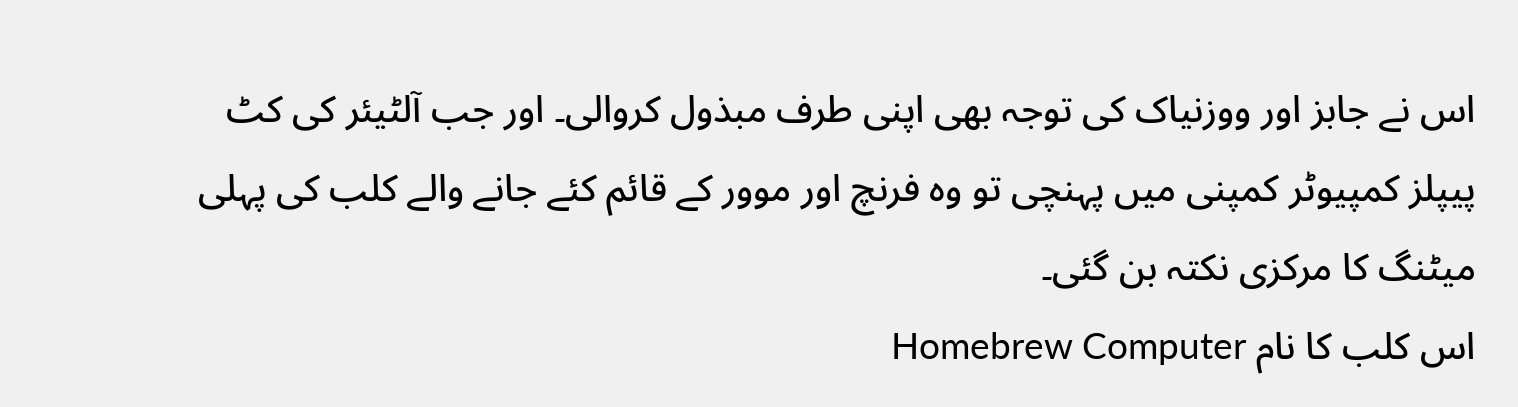اس نے جابز اور ووزنیاک کی توجہ بھی اپنی طرف مبذول کروالی۔ اور جب آلٹیئر کی کٹ پیپلز کمپیوٹر کمپنی میں پہنچی تو وہ فرنچ اور موور کے قائم کئے جانے والے کلب کی پہلی میٹنگ کا مرکزی نکتہ بن گئی۔
اس کلب کا نام Homebrew Computer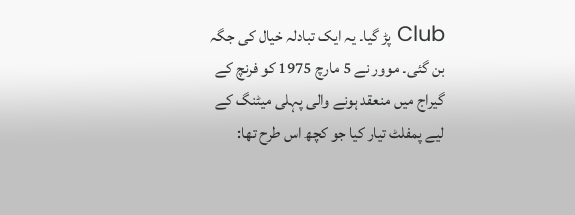Club پڑ گیا۔ یہ ایک تبادلہ خیال کی جگہ بن گئی۔ موور نے 5 مارچ 1975 کو فرنچ کے گیراج میں منعقد ہونے والی پہلی میٹنگ کے لیے پمفلٹ تیار کیا جو کچھ اس طرح تھا: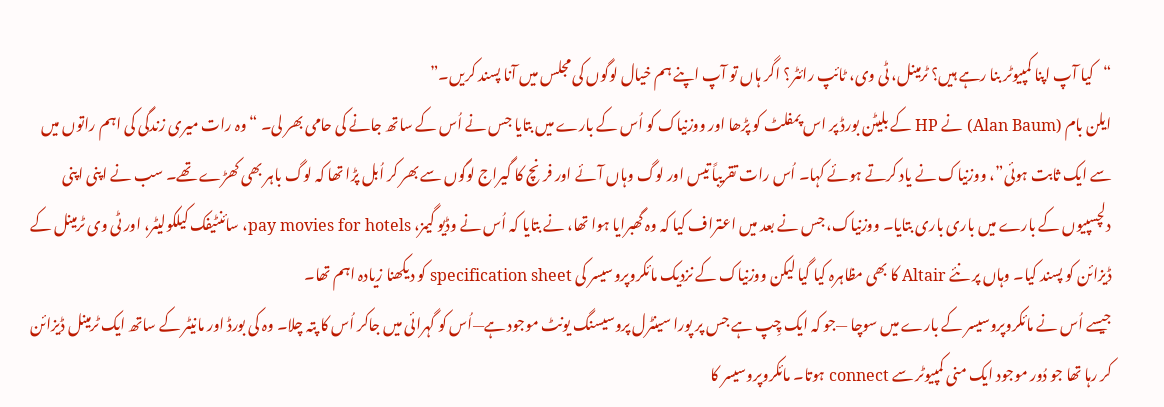“کیا آپ اپنا کمپیوٹر بنا رہے ہیں؟ ٹرمینل، ٹی وی، ٹائپ رائٹر؟ اگر ہاں تو آپ اپنے ہم خیال لوگوں کی مجلس میں آنا پسند کریں۔”
ایلن بام (Alan Baum) نے HP کے بلیٹن بورڈ پر اس پمفلٹ کو پڑھا اور ووزنیاک کو اُس کے بارے میں بتایا جس نے اُس کے ساتھ جانے کی حامی بھر لی۔ “وہ رات میری زندگی کی اہم راتوں میں سے ایک ثابت ہوئی”، ووزنیاک نے یاد کرتے ہوئے کہا۔ اُس رات تقریباً تیس اور لوگ وہاں آئے اور فرنچ کا گیراج لوگوں سے بھر کر اُبل پڑا تھا کہ لوگ باہر بھی کھڑے تھے۔ سب نے اپنی اپنی دلچسپیوں کے بارے میں باری باری بتایا۔ ووزنیاک، جس نے بعد میں اعتراف کیا کہ وہ گھبرایا ہوا تھا، نے بتایا کہ اُس نے وڈیو گیمز، pay movies for hotels، سائنٹیفک کیلکولیٹر، اور ٹی وی ٹرمینل کے ڈیزائن کو پسند کیا۔ وہاں پر نئے Altair کا بھی مظاہرہ کیا گیا لیکن ووزنیاک کے نزدیک مائکروپروسیسر کی specification sheet کو دیکھنا زیادہ اہم تھا۔
جیسے اُس نے مائکروپروسیسر کے بارے میں سوچا —جو کہ ایک چِپ ہے جس پر پورا سینٹرل پروسیسنگ یونٹ موجود ہے—اُس کو گہرائی میں جاکر اُس کا پتہ چلا۔ وہ کی بورڈ اور مانیٹر کے ساتھ ایک ٹرمینل ڈیزائن کر رہا تھا جو دُور موجود ایک منی کمپیوٹر سے connect ہوتا۔ مائکروپروسیسر کا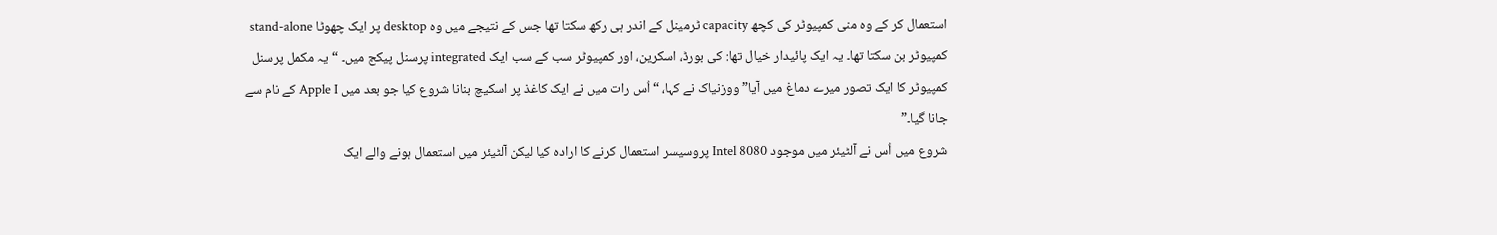استعمال کر کے وہ منی کمپیوٹر کی کچھ capacity ٹرمینل کے اندر ہی رکھ سکتا تھا جس کے نتیجے میں وہ desktop پر ایک چھوٹا stand-alone کمپیوٹر بن سکتا تھا۔ یہ ایک پائیدار خیال تھا: کی بورڈ، اسکرین، اور کمپیوٹر سب کے سب ایک integrated پرسنل پیکج میں۔ “یہ مکمل پرسنل کمپیوٹر کا ایک تصور میرے دماغ میں آیا” ووزنیاک نے کہا، “اُس رات میں نے ایک کاغذ پر اسکیچ بنانا شروع کیا جو بعد میں Apple I کے نام سے جانا گیا۔”
شروع میں اُس نے آلٹیئر میں موجود Intel 8080 پروسیسر استعمال کرنے کا ارادہ کیا لیکن آلٹیئر میں استعمال ہونے والے ایک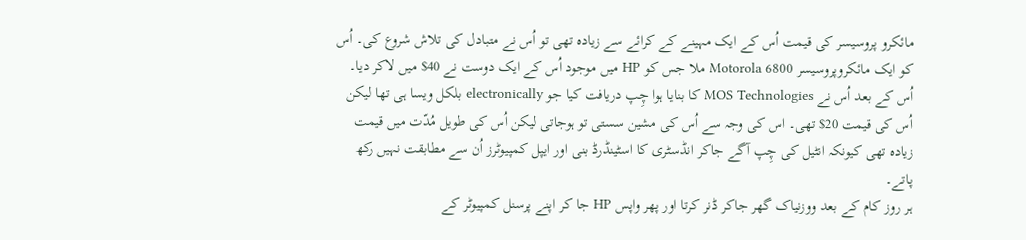مائکرو پروسیسر کی قیمت اُس کے ایک مہینے کے کرائے سے زیادہ تھی تو اُس نے متبادل کی تلاش شروع کی۔ اُس کو ایک مائکروپروسیسر Motorola 6800 ملا جس کو HP میں موجود اُس کے ایک دوست نے 40$ میں لاکر دیا۔ اُس کے بعد اُس نے MOS Technologies کا بنایا ہوا چِپ دریافت کیا جو electronically بلکل ویسا ہی تھا لیکن اُس کی قیمت 20$ تھی۔ اس کی وجہ سے اُس کی مشین سستی تو ہوجاتی لیکن اُس کی طویل مُدّت میں قیمت زیادہ تھی کیونکہ انٹیل کی چِپ آگے جاکر انڈسٹری کا اسٹینڈرڈ بنی اور ایپل کمپیوٹرز اُن سے مطابقت نہیں رکھ پاتے۔
ہر روز کام کے بعد ووزنیاک گھر جاکر ڈنر کرتا اور پھر واپس HP جا کر اپنے پرسنل کمپیوٹر کے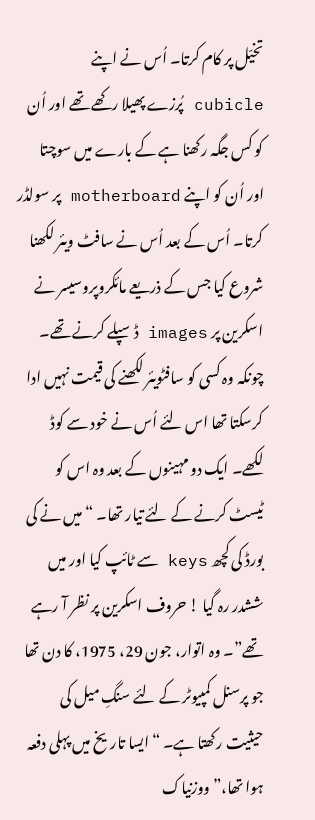تخیّل پر کام کرتا۔ اُس نے اپنے cubicle پُرزے پھیلا رکھے تھے اور اُن کو کس جگہ رکھنا ہے کے بارے میں سوچتا اور اُن کو اپنے motherboard پر سولڈر کرتا۔ اُس کے بعد اُس نے سافٹ ویئر لکھنا شروع کیا جس کے ذریعے مائکروپروسیسر نے اسکرین پر images ڈسپلے کرنے تھے۔ چونکہ وہ کسی کو سافٹویئر لکھنے کی قیمت نہیں ادا کرسکتا تھا اس لئے اُس نے خود سے کوڈ لکھے۔ ایک دو مہینوں کے بعد وہ اس کو ٹیسٹ کرنے کے لئے تیار تھا۔ “میں نے کی بورڈ کی کچھ keys سے ٹائپ کیا اور میں ششدر رہ گیا ! حروف اسکرین پر نظر آ رہے تھے”۔ وہ اتوار، جون 29، 1975، کا دن تھا جو پرسنل کمپیوٹر کے لئے سنگِ میل کی حیثیت رکھتا ہے۔ “ایسا تاریخ میں پہلی دفعہ ہوا تھا،” ووزنیاک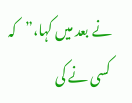نے بعد میں کہا،”کہ کسی نے کی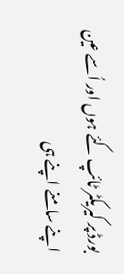بورڈ پر کیریکٹر ٹائپ کئے ہوں اور اُسے عین اپنے سامنے اپنے ہی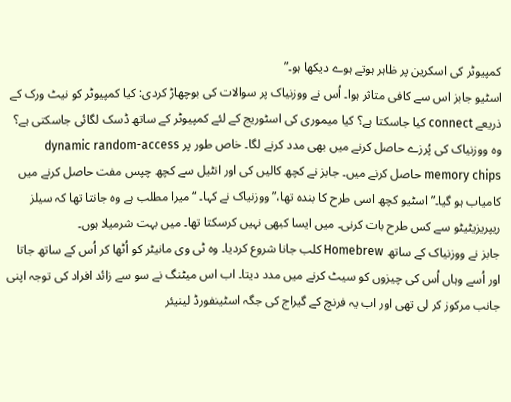کمپیوٹر کی اسکرین پر ظاہر ہوتے ہوے دیکھا ہو۔”
اسٹیو جابز اس سے کافی متاثر ہوا۔ اُس نے ووزنیاک پر سوالات کی بوچھاڑ کردی: کیا کمپیوٹر کو نیٹ ورک کے ذریعے connect کیا جاسکتا ہے؟ کیا میموری کی اسٹوریج کے لئے کمپیوٹر کے ساتھ ڈسک لگائی جاسکتی ہے؟ وہ ووزنیاک کی پُرزے حاصل کرنے میں بھی مدد کرنے لگا۔ خاص طور پر dynamic random-access memory chips حاصل کرنے میں۔ جابز نے کچھ کالیں کی اور انٹیل سے کچھ چپس مفت حاصل کرنے میں کامیاب ہو گیا۔”اسٹیو کچھ اسی طرح کا بندہ تھا،” ووزنیاک نے کہا۔ “میرا مطلب ہے وہ جانتا تھا کہ سیلز ریپریزیٹیٹو سے کس طرح بات کرنی۔ میں ایسا کبھی نہیں کرسکتا تھا۔ میں بہت شرمیلا ہوں۔
جابز نے ووزنیاک کے ساتھ Homebrew کلب جانا شروع کردیا۔ وہ ٹی وی مانیٹر کو اُٹھا کر اُس کے ساتھ جاتا اور اُسے وہاں اُس کی چیزوں کو سیٹ کرنے میں مدد دیتا۔ اب اس میٹنگ نے سو سے زائد افراد کی توجہ اپنی جانب مرکوز کر لی تھی اور اب یہ فرنچ کے گیراج کی جگہ اسٹینفورڈ لینیئر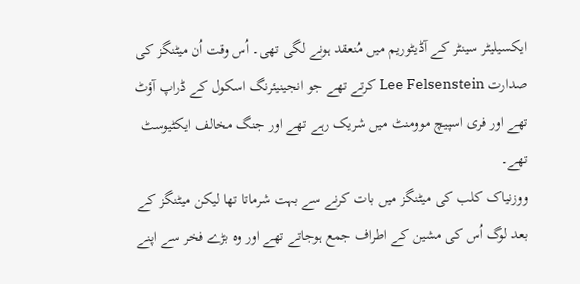ایکسیلیٹر سینٹر کے آڈیٹوریم میں مُنعقد ہونے لگی تھی۔ اُس وقت اُن میٹنگز کی صدارت Lee Felsenstein کرتے تھے جو انجینیئرنگ اسکول کے ڈراپ آؤٹ تھے اور فری اسپیچ موومنٹ میں شریک رہے تھے اور جنگ مخالف ایکٹیوسٹ تھے۔
ووزنیاک کلب کی میٹنگز میں بات کرنے سے بہت شرماتا تھا لیکن میٹنگز کے بعد لوگ اُس کی مشین کے اطراف جمع ہوجاتے تھے اور وہ بڑے فخر سے اپنے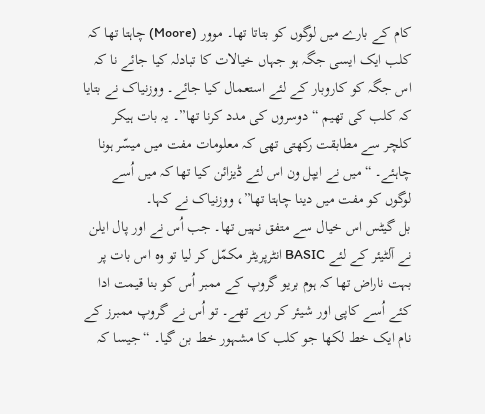کام کے بارے میں لوگوں کو بتاتا تھا۔ موور (Moore) چاہتا تھا کہ کلب ایک ایسی جگہ ہو جہاں خیالات کا تبادلہ کیا جائے نا کہ اس جگہ کو کاروبار کے لئے استعمال کیا جائے۔ ووزنیاک نے بتایا کہ کلب کی تھیم “دوسروں کی مدد کرنا تھا”۔ یہ بات ہیکر کلچر سے مطابقت رکھتی تھی کہ معلومات مفت میں میسّر ہونا چاہئے۔ “میں نے ایپل ون اس لئے ڈیزائن کیا تھا کہ میں اُسے لوگوں کو مفت میں دینا چاہتا تھا”، ووزنیاک نے کہا۔
بل گیٹس اس خیال سے متفق نہیں تھا۔ جب اُس نے اور پال ایلن نے آلٹیئر کے لئے BASIC انٹرپریٹر مکمّل کر لیا تو وہ اس بات پر بہت ناراض تھا کہ ہوم بریو گروپ کے ممبر اُس کو بنا قیمت ادا کئے اُسے کاپی اور شیئر کر رہے تھے۔ تو اُس نے گروپ ممبرز کے نام ایک خط لکھا جو کلب کا مشہور خط بن گیا۔ “جیسا کہ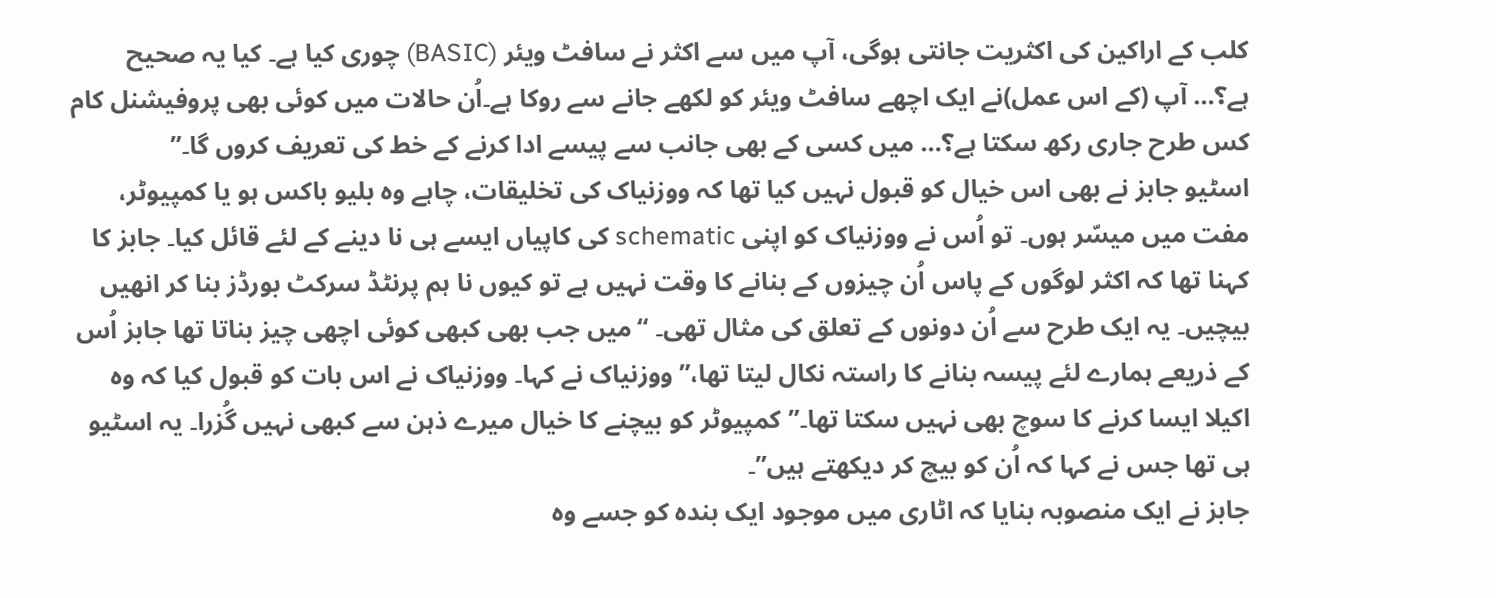کلب کے اراکین کی اکثریت جانتی ہوگی، آپ میں سے اکثر نے سافٹ ویئر (BASIC) چوری کیا ہے۔ کیا یہ صحیح ہے؟… آپ (کے اس عمل)نے ایک اچھے سافٹ ویئر کو لکھے جانے سے روکا ہے۔اُن حالات میں کوئی بھی پروفیشنل کام کس طرح جاری رکھ سکتا ہے؟… میں کسی کے بھی جانب سے پیسے ادا کرنے کے خط کی تعریف کروں گا۔”
اسٹیو جابز نے بھی اس خیال کو قبول نہیں کیا تھا کہ ووزنیاک کی تخلیقات، چاہے وہ بلیو باکس ہو یا کمپیوٹر، مفت میں میسّر ہوں۔ تو اُس نے ووزنیاک کو اپنی schematic کی کاپیاں ایسے ہی نا دینے کے لئے قائل کیا۔ جابز کا کہنا تھا کہ اکثر لوگوں کے پاس اُن چیزوں کے بنانے کا وقت نہیں ہے تو کیوں نا ہم پرنٹڈ سرکٹ بورڈز بنا کر انھیں بیچیں۔ یہ ایک طرح سے اُن دونوں کے تعلق کی مثال تھی۔ “میں جب بھی کبھی کوئی اچھی چیز بناتا تھا جابز اُس کے ذریعے ہمارے لئے پیسہ بنانے کا راستہ نکال لیتا تھا،” ووزنیاک نے کہا۔ ووزنیاک نے اس بات کو قبول کیا کہ وہ اکیلا ایسا کرنے کا سوچ بھی نہیں سکتا تھا۔”کمپیوٹر کو بیچنے کا خیال میرے ذہن سے کبھی نہیں گُزرا۔ یہ اسٹیو ہی تھا جس نے کہا کہ اُن کو بیچ کر دیکھتے ہیں”۔
جابز نے ایک منصوبہ بنایا کہ اٹاری میں موجود ایک بندہ کو جسے وہ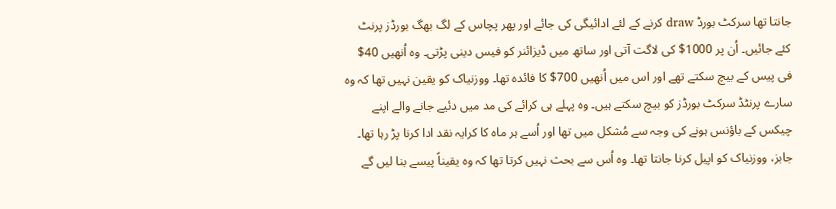جانتا تھا سرکٹ بورڈ draw کرنے کے لئے ادائیگی کی جائے اور پھر پچاس کے لگ بھگ بورڈز پرنٹ کئے جائیں۔ اُن پر 1000$ کی لاگت آتی اور ساتھ میں ڈیزائنر کو فیس دینی پڑتی۔ وہ اُنھیں 40$ فی پیس کے بیچ سکتے تھے اور اس میں اُنھیں 700$ کا فائدہ تھا۔ ووزنیاک کو یقین نہیں تھا کہ وہ سارے پرنٹڈ سرکٹ بورڈز کو بیچ سکتے ہیں۔ وہ پہلے ہی کرائے کی مد میں دئیے جانے والے اپنے چیکس کے باؤنس ہونے کی وجہ سے مُشکل میں تھا اور اُسے ہر ماہ کا کرایہ نقد ادا کرنا پڑ رہا تھا۔
جابز، ووزنیاک کو اپیل کرنا جانتا تھا۔ وہ اُس سے بحث نہیں کرتا تھا کہ وہ یقیناً پیسے بنا لیں گے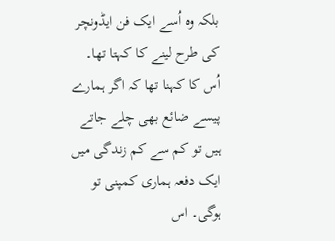بلکہ وہ اُسے ایک فن ایڈونچر کی طرح لینے کا کہتا تھا۔ اُس کا کہنا تھا کہ اگر ہمارے پیسے ضائع بھی چلے جاتے ہیں تو کم سے کم زندگی میں ایک دفعہ ہماری کمپنی تو ہوگی۔ اس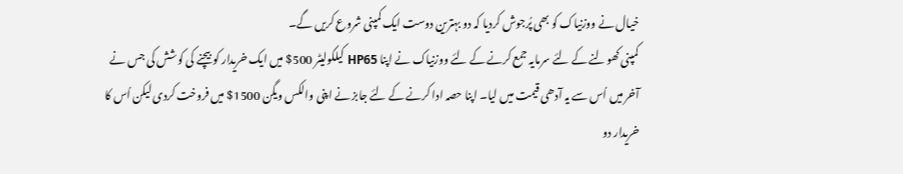خیال نے ووزنیاک کو بھی پُرجوش کردیا کہ دو بہترین دوست ایک کمپنی شروع کریں گے۔
کمپنی کھولنے کے لئے سرمایہ جمع کرنے کے لئے ووزنیاک نے اپنا HP65 کیلکولیٹر 500$ میں ایک خریدار کو بیچنے کی کوشش کی جس نے آخر میں اُس سے یہ آدھی قیمت میں لیا۔ اپنا حصہ ادا کرنے کے لئے جابز نے اپنی والکس ویگن 1500$ میں فروخت کردی لیکن اُس کا خریدار دو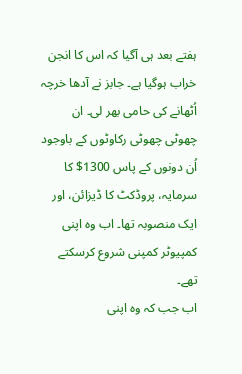ہفتے بعد ہی آگیا کہ اس کا انجن خراب ہوگیا ہے۔ جابز نے آدھا خرچہ اُٹھانے کی حامی بھر لی۔ ان چھوٹی چھوٹی رکاوٹوں کے باوجود اُن دونوں کے پاس 1300$ کا سرمایہ، پروڈکٹ کا ڈیزائن، اور ایک منصوبہ تھا۔ اب وہ اپنی کمپیوٹر کمپنی شروع کرسکتے تھے۔
اب جب کہ وہ اپنی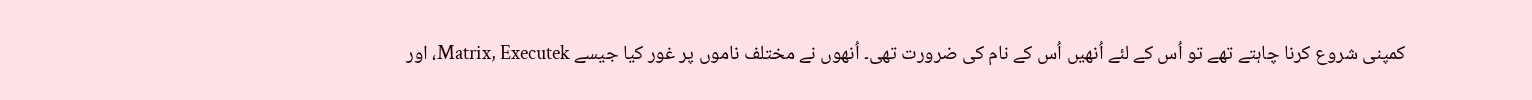کمپنی شروع کرنا چاہتے تھے تو اُس کے لئے اُنھیں اُس کے نام کی ضرورت تھی۔ اُنھوں نے مختلف ناموں پر غور کیا جیسے Matrix, Executek، اور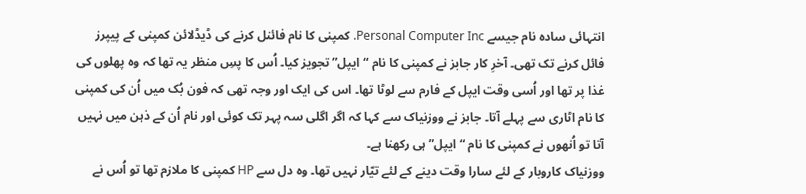انتہائی سادہ نام جیسے Personal Computer Inc. کمپنی کا نام فائنل کرنے کی ڈیڈلائن کمپنی کے پیپرز فائل کرنے تک تھی۔ آخرِ کار جابز نے کمپنی کا نام “ایپل” تجویز کیا۔ اُس کا پسِ منظر یہ تھا کہ وہ پھلوں کی غذا پر تھا اور اُسی وقت ایپل کے فارم سے لوٹا تھا۔ اس کی ایک اور وجہ تھی کہ فون بُک میں اُن کی کمپنی کا نام اٹاری سے پہلے آتا۔ جابز نے ووزنیاک سے کہا کہ اگر اگلی سہ پہر تک کوئی اور نام اُن کے ذہن میں نہیں آتا تو اُنھوں نے کمپنی کا نام “ایپل” ہی رکھنا ہے۔
ووزنیاک کاروبار کے لئے سارا وقت دینے کے لئے تیّار نہیں تھا۔ وہ دل سے HP کمپنی کا ملازم تھا تو اُس نے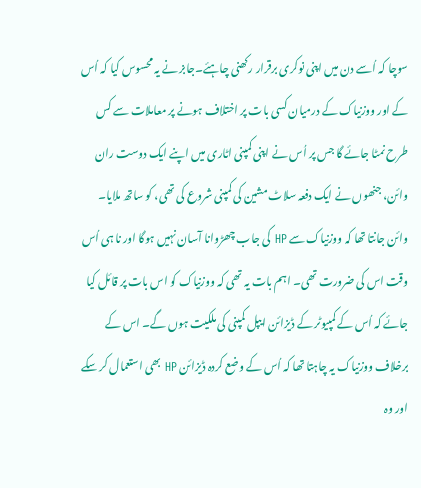سوچا کہ اُسے دن میں اپنی نوکری برقرار رکھنی چاہئے۔جابز نے یہ محسوس کیا کہ اُس کے اور ووزنیاک کے درمیان کسی بات پر اختلاف ہونے پر معاملات سے کس طرح نمٹا جائے گا جس پر اُس نے اپنی کمپنی اٹاری میں اپنے ایک دوست ران وائن، جنھوں نے ایک دفعہ سلاٹ مشین کی کمپنی شروع کی تھی، کو ساتھ ملایا۔
وائن جانتا تھا کہ ووزنیاک سے HP کی جاب چھڑوانا آسان نہیں ہوگا اور نا ہی اُس وقت اس کی ضرورت تھی۔ اہم بات یہ تھی کہ ووزنیاک کو اس بات پر قائل کیا جائے کہ اُس کے کمپیوٹر کے ڈیزائن ایپل کمپنی کی ملکیت ہوں گے۔ اس کے برخلاف ووزنیاک یہ چاہتا تھا کہ اُس کے وضع کردہ ڈیزائن HP بھی استعمال کر سکے اور وہ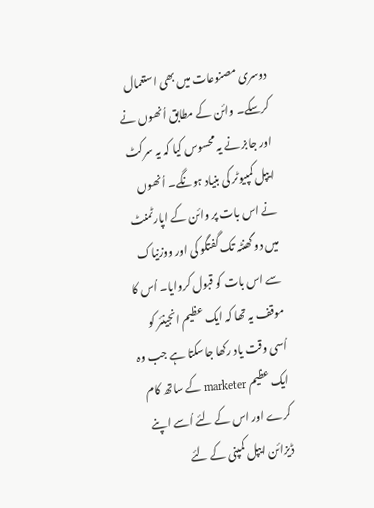دوسری مصنوعات میں بھی استعمال کرسکے۔ وائن کے مطابق اُنھوں نے اور جابز نے یہ محسوس کیا کہ یہ سرکٹ ایپل کمپیوٹر کی بنیاد ہونگے۔ اُنھوں نے اس بات پر وائن کے اپارٹمنٹ میں دو گھنٹہ تک گفتگو کی اور ووزنیاک سے اس بات کو قبول کروایا۔ اُس کا موقف یہ تھا کہ ایک عظیم انجینئر کو اُسی وقت یاد رکھا جاسکتا ہے جب وہ ایک عظیم marketer کے ساتھ کام کرے اور اس کے لئے اُسے اپنے ڈیزائن ایپل کمپنی کے لئے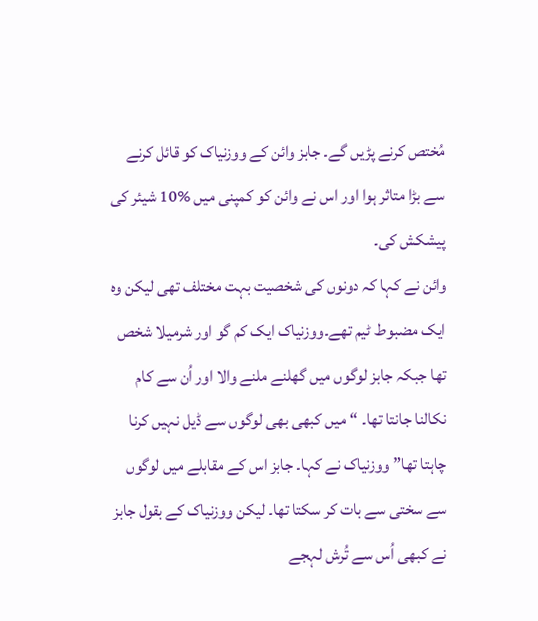مُختص کرنے پڑیں گے۔ جابز وائن کے ووزنیاک کو قائل کرنے سے بڑا متاثر ہوا اور اس نے وائن کو کمپنی میں %10 شیئر کی پیشکش کی۔
وائن نے کہا کہ دونوں کی شخصیت بہت مختلف تھی لیکن وہ ایک مضبوط ٹیم تھے۔ووزنیاک ایک کم گو اور شرمیلا شخص تھا جبکہ جابز لوگوں میں گھلنے ملنے والا اور اُن سے کام نکالنا جانتا تھا۔ “میں کبھی بھی لوگوں سے ڈیل نہیں کرنا چاہتا تھا” ووزنیاک نے کہا۔ جابز اس کے مقابلے میں لوگوں سے سختی سے بات کر سکتا تھا۔ لیکن ووزنیاک کے بقول جابز نے کبھی اُس سے تُرش لہجے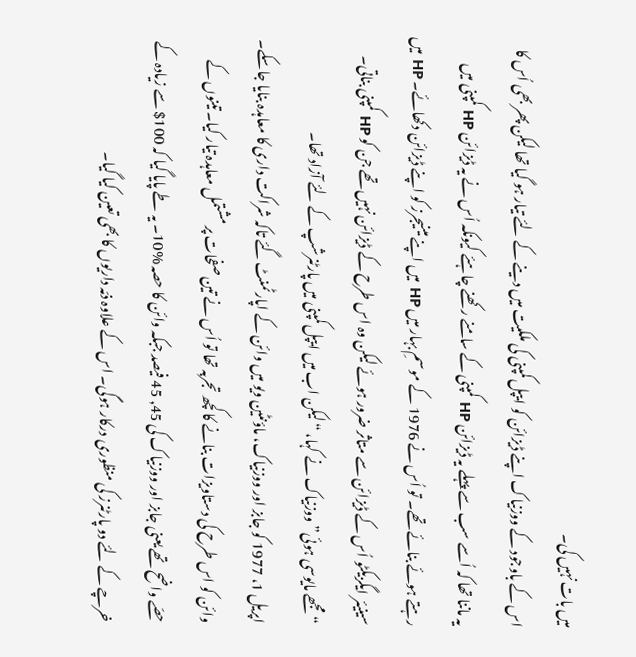میں بات نہیں کی۔
اس کے باوجود کے ووزنیاک اپنے ڈیزائن کو ایپل کمپنی کی ملکیت میں دینے کے لئے تیار ہو گیا تھا لیکن پھر بھی اُس کا یہ ماننا تھا کہ اُسے سب سے پہلے یہ ڈیزائن HP کمپنی کے سامنے رکھنے چاہئے کیونکہ اُس نے یہ ڈیزائن HP کمپنی میں رہتے ہوئے بنائے تھے۔ تو اُس نے 1976 کے موسمِ بہار میں HP میں اپنے مینیجرز کو اپنے ڈیزائن دکھائے۔ HP میں سینیئر ایگزیکٹو اُس کے ڈیزائن سے متاثر ضرور ہوئے لیکن وہ اس طرح کے ڈیزائن نہیں تھے جن کو HP کمپنی بناتی۔ “مجھے مایوسی ہوئی” ووزنیاک نے کہا، “لیکن اب میں ایپل کمپنی میں پارٹنرشپ کے لئے آزاد تھا۔
اپریل 1، 1977 کو جابز اور ووزنیاک، ماؤنٹین ویو میں وائن کے اپارٹمنٹ گئے تاکہ شراکت داری کا معاہدہ بنایا جاسکے۔ وائن کو اس طرح کی دستاویزات بنانے کا کچھ تجربہ تھا تو اُس نے تین صفحات پر مشتمل معاہدہ تیار کیا۔ تینوں کے حصّے واضح تھے یعنی جابز اور ووزنیاک کی 45, 45 فیصد جبکہ وائن کا حصہ %10۔ یہ طے پایا گیا کہ 100$ سے زیادہ کے خرچے کے لئے دو پارٹنرز کی منظوری درکار ہوگی۔ اس کے علاوہ ذمّہ داریوں کا بھی تعین کیا گیا۔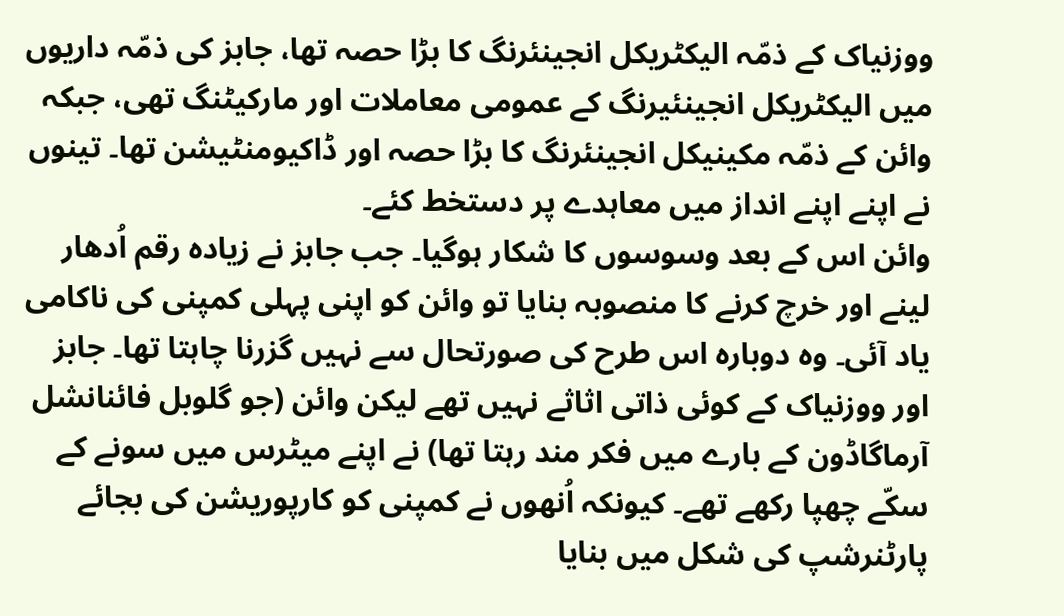ووزنیاک کے ذمّہ الیکٹریکل انجینئرنگ کا بڑا حصہ تھا، جابز کی ذمّہ داریوں میں الیکٹریکل انجینئیرنگ کے عمومی معاملات اور مارکیٹنگ تھی، جبکہ وائن کے ذمّہ مکینیکل انجینئرنگ کا بڑا حصہ اور ڈاکیومنٹیشن تھا۔ تینوں نے اپنے اپنے انداز میں معاہدے پر دستخط کئے۔
وائن اس کے بعد وسوسوں کا شکار ہوگیا۔ جب جابز نے زیادہ رقم اُدھار لینے اور خرچ کرنے کا منصوبہ بنایا تو وائن کو اپنی پہلی کمپنی کی ناکامی یاد آئی۔ وہ دوبارہ اس طرح کی صورتحال سے نہیں گزرنا چاہتا تھا۔ جابز اور ووزنیاک کے کوئی ذاتی اثاثے نہیں تھے لیکن وائن (جو گلوبل فائنانشل آرماگاڈون کے بارے میں فکر مند رہتا تھا) نے اپنے میٹرس میں سونے کے سکّے چھپا رکھے تھے۔ کیونکہ اُنھوں نے کمپنی کو کارپوریشن کی بجائے پارٹنرشپ کی شکل میں بنایا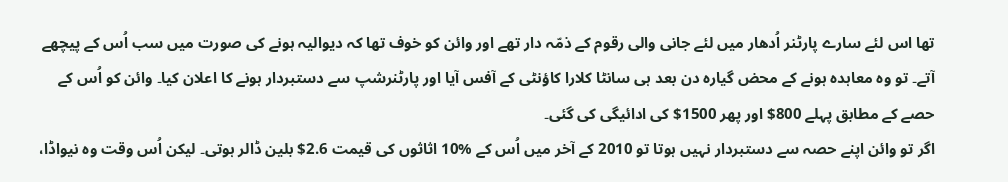تھا اس لئے سارے پارٹنر اُدھار میں لئے جانی والی رقوم کے ذمّہ دار تھے اور وائن کو خوف تھا کہ دیوالیہ ہونے کی صورت میں سب اُس کے پیچھے آتے۔ تو وہ معاہدہ ہونے کے محض گیارہ دن بعد ہی سانٹا کلارا کاؤنٹی کے آفس آیا اور پارٹنرشپ سے دستبردار ہونے کا اعلان کیا۔ وائن کو اُس کے حصے کے مطابق پہلے 800$ اور پھر 1500$ کی ادائیگی کی گئی۔
اگر تو وائن اپنے حصہ سے دستبردار نہیں ہوتا تو 2010 کے آخر میں اُس کے %10 اثاثوں کی قیمت 2.6$ بلین ڈالر ہوتی۔ لیکن اُس وقت وہ نیواڈا،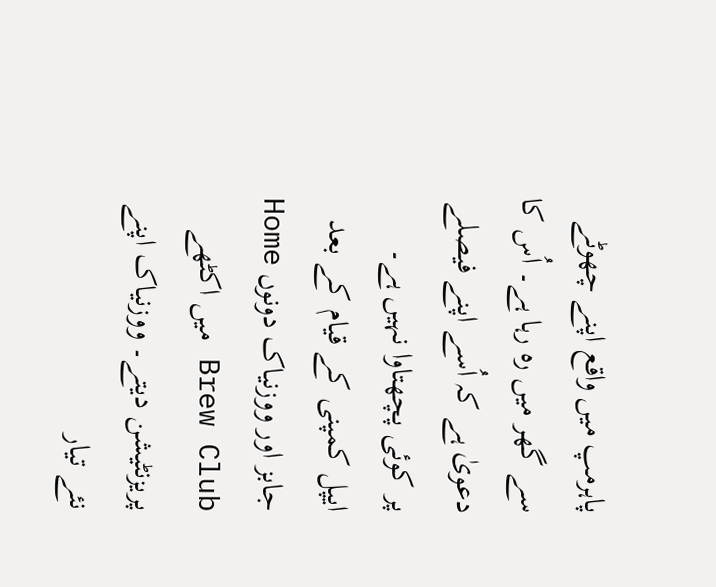پاہرمپ میں واقع اپنے چھوٹے سے گھر میں رہ رہا ہے۔ اُس کا دعویٰ ہے کہ اُسے اپنے فیصلے پر کوئی پچھتاوا نہیں ہے۔
ایپل کمپنی کے قیام کے بعد جابز اور ووزنیاک دونوں Home Brew Club میں اکٹھے پریزنٹیشن دیتے۔ ووزنیاک اپنے نئے تیار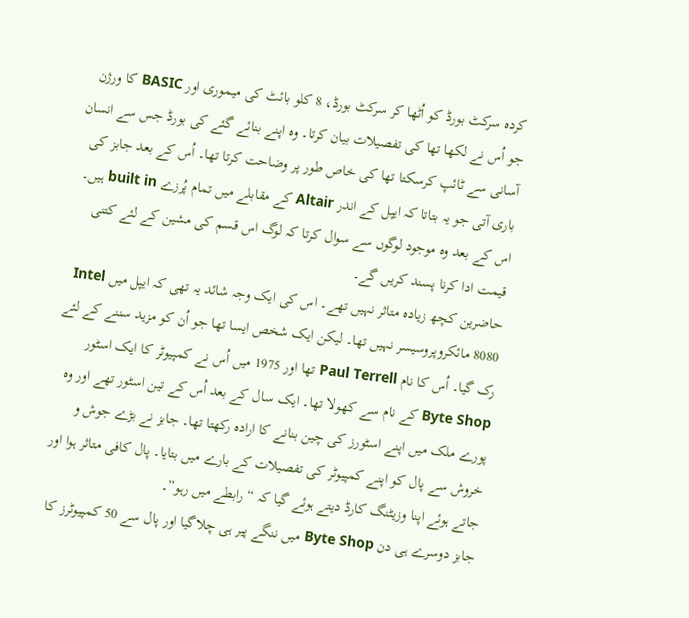کردہ سرکٹ بورڈ کو اُٹھا کر سرکٹ بورڈ، 8 کلو بائٹ کی میموری اور BASIC کا ورژن جو اُس نے لکھا تھا کی تفصیلات بیان کرتا۔ وہ اپنے بنائے گئے کی بورڈ جس سے انسان آسانی سے ٹائپ کرسکتا تھا کی خاص طور پر وضاحت کرتا تھا۔ اُس کے بعد جابز کی باری آتی جو یہ بتاتا کہ ایپل کے اندر Altair کے مقابلے میں تمام پُرزے built in ہیں۔ اس کے بعد وہ موجود لوگوں سے سوال کرتا کہ لوگ اس قسم کی مشین کے لئے کتنی قیمت ادا کرنا پسند کریں گے۔
حاضرین کچھ زیادہ متاثر نہیں تھے۔ اس کی ایک وجہ شائد یہ تھی کہ ایپل میں Intel 8080 مائکروپروسیسر نہیں تھا۔ لیکن ایک شخص ایسا تھا جو اُن کو مزید سننے کے لئے رک گیا۔ اُس کا نام Paul Terrell تھا اور 1975 میں اُس نے کمپیوٹر کا ایک اسٹور Byte Shop کے نام سے کھولا تھا۔ ایک سال کے بعد اُس کے تین اسٹور تھے اور وہ پورے ملک میں اپنے اسٹورز کی چین بنانے کا ارادہ رکھتا تھا۔ جابز نے بڑے جوش و خروش سے پال کو اپنے کمپیوٹر کی تفصیلات کے بارے میں بتایا۔ پال کافی متاثر ہوا اور جاتے ہوئے اپنا وزیٹنگ کارڈ دیتے ہوئے گیا کہ “رابطے میں رہو”۔
جابز دوسرے ہی دن Byte Shop میں ننگے پیر ہی چلاگیا اور پال سے 50 کمپیوٹرز کا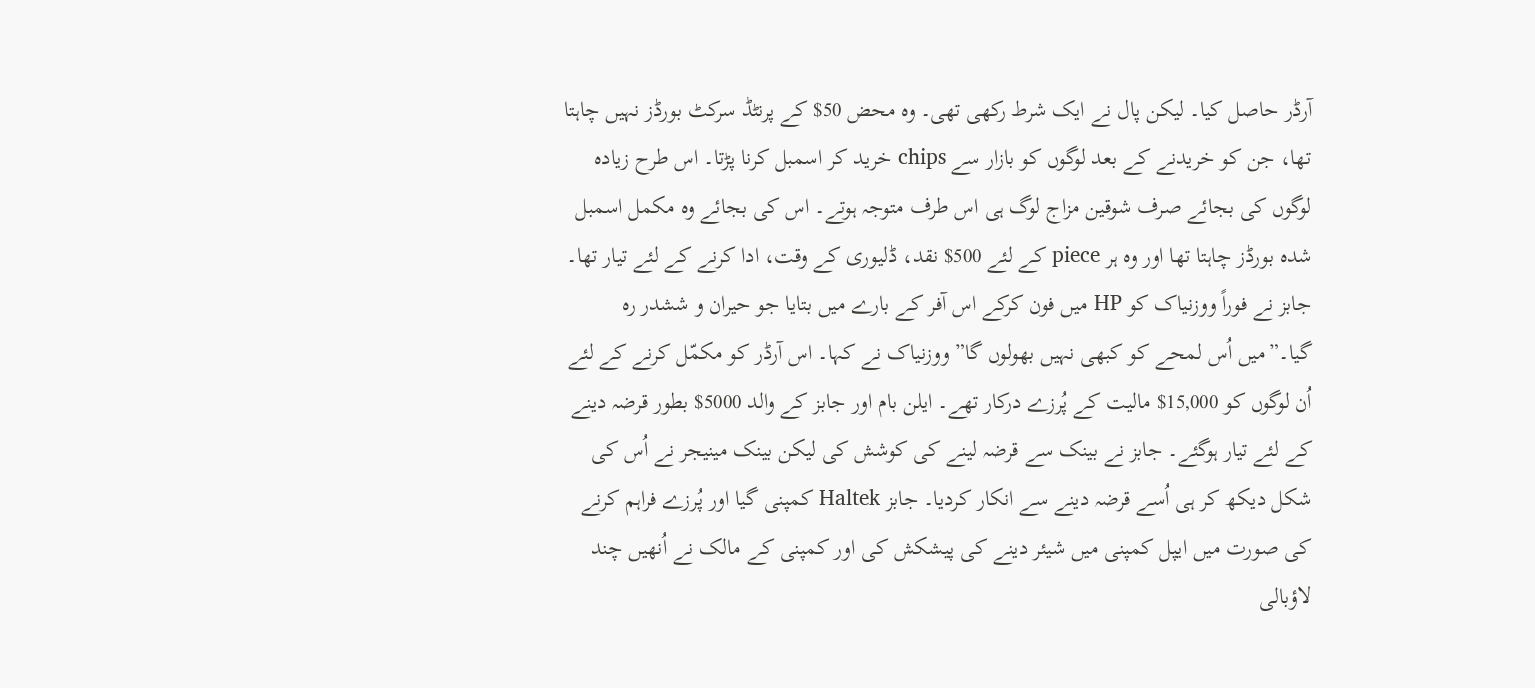آرڈر حاصل کیا۔ لیکن پال نے ایک شرط رکھی تھی۔ وہ محض 50$ کے پرنٹڈ سرکٹ بورڈز نہیں چاہتا تھا، جن کو خریدنے کے بعد لوگوں کو بازار سے chips خرید کر اسمبل کرنا پڑتا۔ اس طرح زیادہ لوگوں کی بجائے صرف شوقین مزاج لوگ ہی اس طرف متوجہ ہوتے۔ اس کی بجائے وہ مکمل اسمبل شدہ بورڈز چاہتا تھا اور وہ ہر piece کے لئے 500$ نقد، ڈلیوری کے وقت، ادا کرنے کے لئے تیار تھا۔
جابز نے فوراً ووزنیاک کو HP میں فون کرکے اس آفر کے بارے میں بتایا جو حیران و ششدر رہ گیا۔”میں اُس لمحے کو کبھی نہیں بھولوں گا” ووزنیاک نے کہا۔ اس آرڈر کو مکمّل کرنے کے لئے اُن لوگوں کو 15,000$ مالیت کے پُرزے درکار تھے۔ ایلن بام اور جابز کے والد 5000$ بطور قرضہ دینے کے لئے تیار ہوگئے۔ جابز نے بینک سے قرضہ لینے کی کوشش کی لیکن بینک مینیجر نے اُس کی شکل دیکھ کر ہی اُسے قرضہ دینے سے انکار کردیا۔ جابز Haltek کمپنی گیا اور پُرزے فراہم کرنے کی صورت میں ایپل کمپنی میں شیئر دینے کی پیشکش کی اور کمپنی کے مالک نے اُنھیں چند لاؤبالی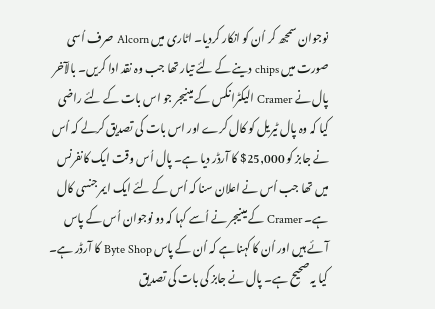نوجوان سمجھ کر اُن کو انکار کردیا۔ اٹاری میں Alcorn صرف اُسی صورت میں chips دینے کے لئے تیار تھا جب وہ نقد ادا کریں۔ بالآخر پال نے Cramer الیکٹرانکس کے مینیجر جو اس بات کے لئے راضی کیا کہ وہ پال ٹیریل کو کال کرے اور اس بات کی تصدیق کرلے کہ اُس نے جابز کو 25,000$ کا آرڈر دیا ہے۔ پال اُس وقت ایک کانفرنس میں تھا جب اُس نے اعلان سنا کہ اُس کے لئے ایک ایمرجنسی کال ہے۔ Cramer کے مینیجر نے اُسے کہا کہ دو نوجوان اُس کے پاس آئے ہیں اور اُن کا کہنا ہے کہ اُن کے پاس Byte Shop کا آرڈر ہے۔ کیا یہ صحیح ہے۔ پال نے جابز کی بات کی تصدیق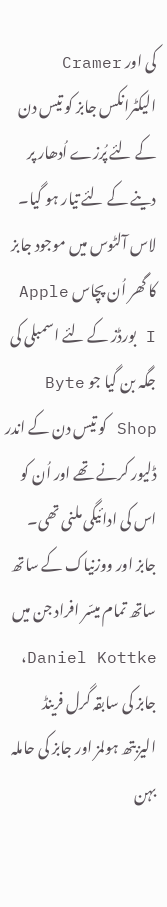کی اور Cramer الیکٹرانکس جابز کو تیس دن کے لئے پُرزے اُدھار پر دینے کے لئے تیار ہو گیا۔
لاس آلٹوس میں موجود جابز کا گھر اُن پچاس Apple I بورڈز کے لئے اسمبلی کی جگہ بن گیا جو Byte Shop کو تیس دن کے اندر ڈلیور کرنے تھے اور اُن کو اس کی ادائیگی ملنی تھی۔ جابز اور ووزنیاک کے ساتھ ساتھ تمام میسّر افراد جن میں Daniel Kottke، جابز کی سابقہ گرل فرینڈ الیزبتھ ہولمز اور جابز کی حاملہ بہن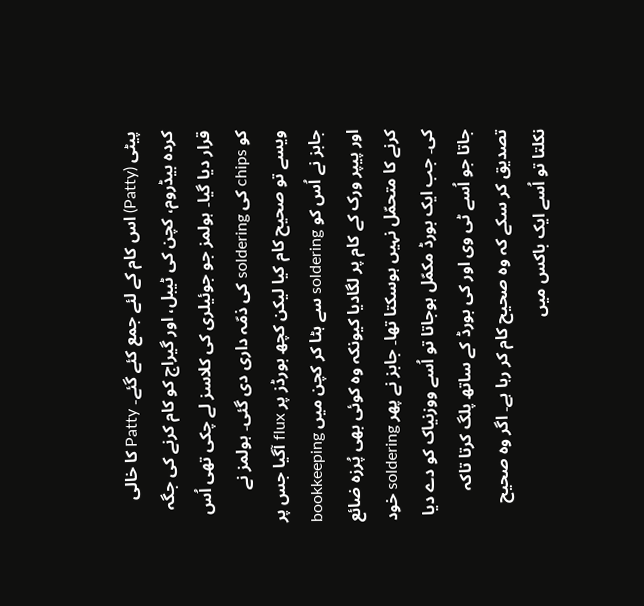پیٹی (Patty) اس کام کے لئے جمع کئے گئے۔ Patty کا خالی کردہ بیڈروم، کچن کی ٹیبل، اور گیراج کو کام کرنے کی جگہ قرار دیا گیا۔ ہولمز جو جوئیلری کی کلاسز لے چکی تھی اُس کو chips کی soldering کی ذمّہ داری دی گئی۔ ہولمز نے ویسے تو صحیح کام کیا لیکن کچھ بورڈز پر flux آگیا جس پر جابز نے اُس کو soldering سے ہٹا کر کچن میں bookkeeping اور پیپر ورک کے کام پر لگادیا کیونکہ وہ کوئی بھی پُرزہ ضائع کرنے کا متحمّل نہیں ہوسکتا تھا۔ جابز نے پھر soldering خود کی۔ جب ایک بورڈ مکمّل ہوجاتا تو اُسے ووزنیاک کو دے دیا جاتا جو اُسے ٹی وی اور کی بورڈ کے ساتھ پلگ کرتا تاکہ تصدیق کر سکے کہ وہ صحیح کام کر رہا ہے۔ اگر وہ صحیح نکلتا تو اُسے ایک باکس میں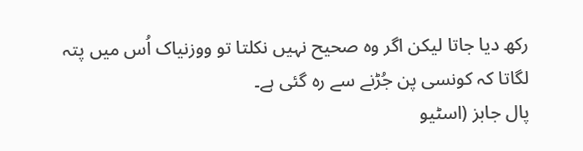رکھ دیا جاتا لیکن اگر وہ صحیح نہیں نکلتا تو ووزنیاک اُس میں پتہ لگاتا کہ کونسی پن جُڑنے سے رہ گئی ہے۔
پال جابز (اسٹیو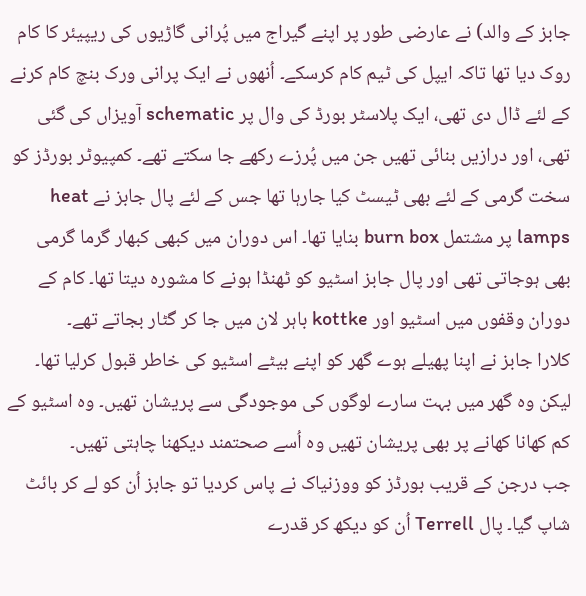جابز کے والد) نے عارضی طور پر اپنے گیراج میں پُرانی گاڑیوں کی ریپیئر کا کام روک دیا تھا تاکہ ایپل کی ٹیم کام کرسکے۔ اُنھوں نے ایک پرانی ورک بنچ کام کرنے کے لئے ڈال دی تھی، ایک پلاسٹر بورڈ کی وال پر schematic آویزاں کی گئی تھی، اور درازیں بنائی تھیں جن میں پُرزے رکھے جا سکتے تھے۔ کمپیوٹر بورڈز کو سخت گرمی کے لئے بھی ٹیسٹ کیا جارہا تھا جس کے لئے پال جابز نے heat lamps پر مشتمل burn box بنایا تھا۔ اس دوران میں کبھی کبھار گرما گرمی بھی ہوجاتی تھی اور پال جابز اسٹیو کو ٹھنڈا ہونے کا مشورہ دیتا تھا۔ کام کے دوران وقفوں میں اسٹیو اور kottke باہر لان میں جا کر گٹار بجاتے تھے۔
کلارا جابز نے اپنا پھیلے ہوے گھر کو اپنے بیٹے اسٹیو کی خاطر قبول کرلیا تھا۔ لیکن وہ گھر میں بہت سارے لوگوں کی موجودگی سے پریشان تھیں۔ وہ اسٹیو کے کم کھانا کھانے پر بھی پریشان تھیں وہ اُسے صحتمند دیکھنا چاہتی تھیں۔
جب درجن کے قریب بورڈز کو ووزنیاک نے پاس کردیا تو جابز اُن کو لے کر بائٹ شاپ گیا۔ پال Terrell اُن کو دیکھ کر قدرے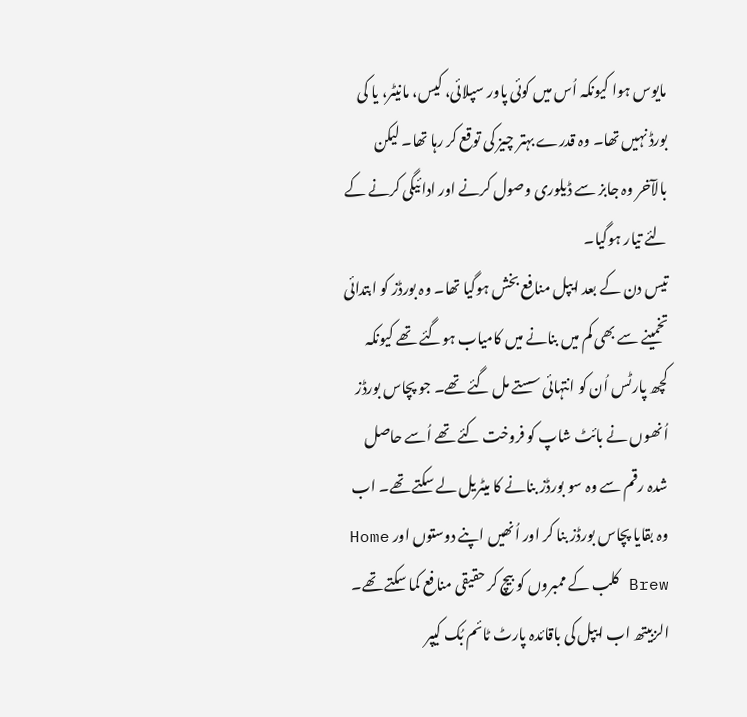مایوس ہوا کیونکہ اُس میں کوئی پاور سپلائی، کیس، مانیٹر، یا کی بورڈ نہیں تھا۔ وہ قدرے بہتر چیز کی توقع کر رہا تھا۔ لیکن بالآخر وہ جابز سے ڈیلوری وصول کرنے اور ادائیگی کرنے کے لئے تیار ہوگیا۔
تیس دن کے بعد ایپل منافع بخش ہوگیا تھا۔ وہ بورڈز کو ابتدائی تخمینے سے بھی کم میں بنانے میں کامیاب ہوگئے تھے کیونکہ کچھ پارٹس اُن کو انتہائی سستے مل گئے تھے۔ جو پچاس بورڈز اُنھوں نے بائٹ شاپ کو فروخت کئے تھے اُسے حاصل شدہ رقم سے وہ سو بورڈز بنانے کا میٹریل لے سکتے تھے۔ اب وہ بقایا پچاس بورڈز بنا کر اور اُنھیں اپنے دوستوں اور Home Brew کلب کے ممبروں کو بیچ کر حقیقی منافع کما سکتے تھے۔
الزبیتھ اب ایپل کی باقائدہ پارٹ ٹائم بُک کیپر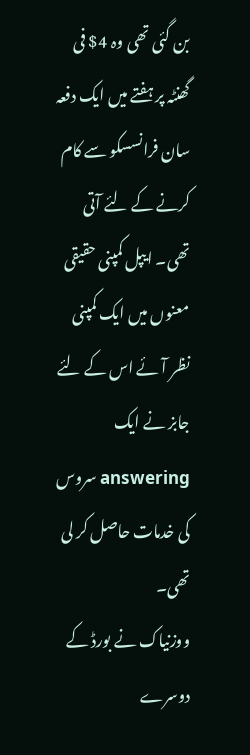بن گئی تھی وہ 4$ فی گھنٹہ پر ہفتے میں ایک دفعہ سان فرانسسکو سے کام کرنے کے لئے آتی تھی۔ ایپل کمپنی حقیقی معنوں میں ایک کمپنی نظر آئے اس کے لئے جابز نے ایک answering سروس کی خدمات حاصل کر لی تھی۔
ووزنیاک نے بورڈ کے دوسرے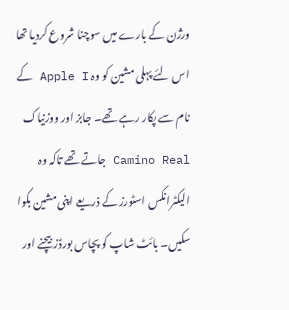ورژن کے بارے میں سوچنا شروع کردیا تھا اس لئے پہلی مشین کو وہ Apple I کے نام سے پکار رہے تھے۔ جابز اور ووزنیاک Camino Real جاتے تھے تاکہ وہ الیکٹرانکس اسٹورز کے ذریعے اپنی مشین بکوا سکیں۔ بائٹ شاپ کو پچاس بورڈز بیچنے اور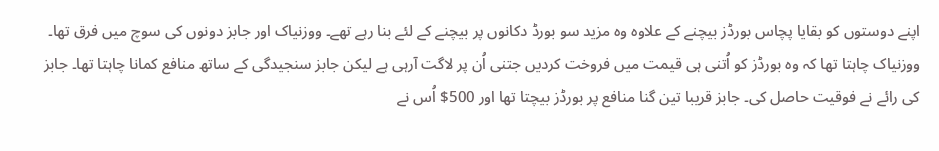اپنے دوستوں کو بقایا پچاس بورڈز بیچنے کے علاوہ وہ مزید سو بورڈ دکانوں پر بیچنے کے لئے بنا رہے تھے۔ ووزنیاک اور جابز دونوں کی سوچ میں فرق تھا۔ ووزنیاک چاہتا تھا کہ وہ بورڈز کو اُتنی ہی قیمت میں فروخت کردیں جتنی اُن پر لاگت آرہی ہے لیکن جابز سنجیدگی کے ساتھ منافع کمانا چاہتا تھا۔ جابز کی رائے نے فوقیت حاصل کی۔ جابز قریبا تین گنا منافع پر بورڈز بیچتا تھا اور 500$ اُس نے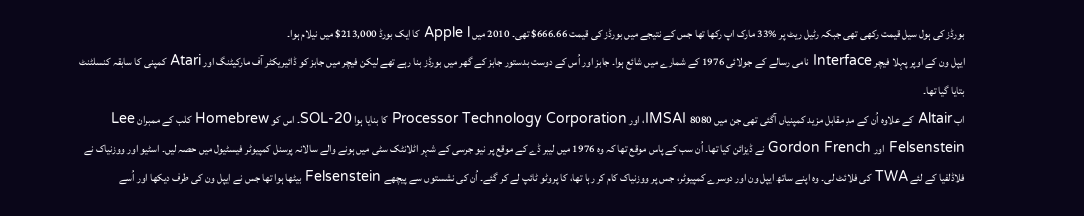بورڈز کی ہول سیل قیمت رکھی تھی جبکہ رٹیل ریٹ پر %33 مارک اپ رکھا تھا جس کے نتیجے میں بورڈز کی قیمت 666.66$ تھی۔ 2010 میں Apple l کا ایک بورڈ 213,000$ میں نیلام ہوا۔
ایپل ون کے اوپر پہلا فیچر Interface نامی رسالے کے جولائی 1976 کے شمارے میں شائع ہوا۔ جابز اور اُس کے دوست بدستور جابز کے گھر میں بورڈز بنا رہے تھے لیکن فیچر میں جابز کو ڈائیریکٹر آف مارکیٹنگ اور Atari کمپنی کا سابقہ کنسلٹنٹ بتایا گیا تھا۔
اب Altair کے علاوہ اُن کے مدِ مقابل مزید کمپنیاں آگئی تھی جن میں IMSAI 8080، اور Processor Technology Corporation کا بنایا ہوا SOL-20۔ اس کو Homebrew کلب کے ممبران Lee Felsenstein اور Gordon French نے ڈیزائن کیا تھا۔ اُن سب کے پاس موقع تھا کہ وہ 1976 میں لیبر ڈے کے موقع پر نیو جرسی کے شہر اٹلانٹک سٹی میں ہونے والے سالانہ پرسنل کمپیوٹر فیسٹیول میں حصہ لیں۔ اسٹیو اور ووزنیاک نے فلاڈلفیا کے لئے TWA کی فلائٹ لی۔ وہ اپنے ساتھ ایپل ون اور دوسرے کمپیوٹر، جس پر ووزنیاک کام کر رہا تھا، کا پروٹو ٹائپ لے کر گئے۔ اُن کی نشستوں سے پیچھے Felsenstein بیٹھا ہوا تھا جس نے ایپل ون کی طرف دیکھا اور اُسے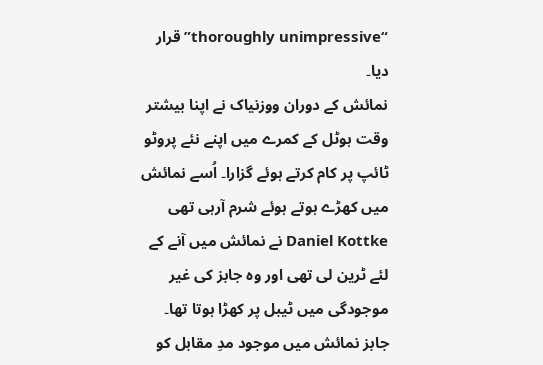“thoroughly unimpressive” قرار دیا۔
نمائش کے دوران ووزنیاک نے اپنا بیشتر وقت ہوٹل کے کمرے میں اپنے نئے پروٹو ٹائپ پر کام کرتے ہوئے گزارا۔ اُسے نمائش میں کھڑے ہوتے ہوئے شرم آرہی تھی Daniel Kottke نے نمائش میں آنے کے لئے ٹرین لی تھی اور وہ جابز کی غیر موجودگی میں ٹیبل پر کھڑا ہوتا تھا۔ جابز نمائش میں موجود مدِ مقابل کو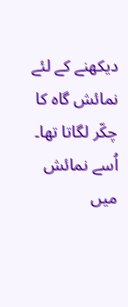دیکھنے کے لئے نمائش گاہ کا چکّر لگاتا تھا۔ اُسے نمائش میں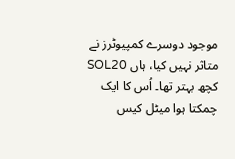موجود دوسرے کمپیوٹرز نے متاثر نہیں کیا، ہاں SOL20 کچھ بہتر تھا۔ اُس کا ایک چمکتا ہوا میٹل کیس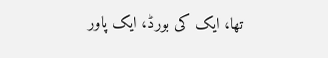تھا، ایک کی بورڈ، ایک پاور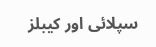سپلائی اور کیبلز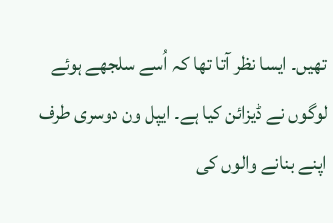تھیں۔ ایسا نظر آتا تھا کہ اُسے سلجھے ہوئے لوگوں نے ڈیزائن کیا ہے۔ ایپل ون دوسری طرف اپنے بنانے والوں کی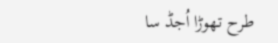طرح تھوڑا اُجڈ سا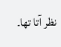نظر آتا تھا۔